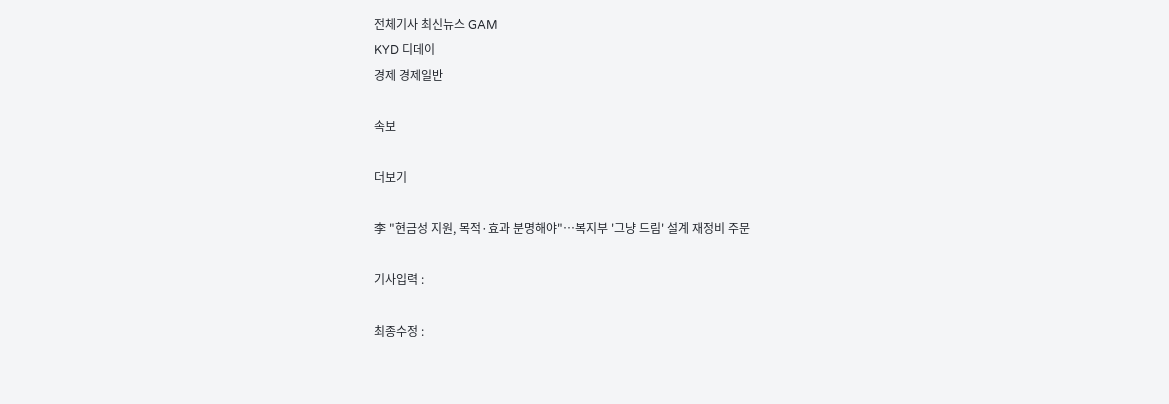전체기사 최신뉴스 GAM
KYD 디데이
경제 경제일반

속보

더보기

李 "현금성 지원, 목적·효과 분명해야"…복지부 '그냥 드림' 설계 재정비 주문

기사입력 :

최종수정 :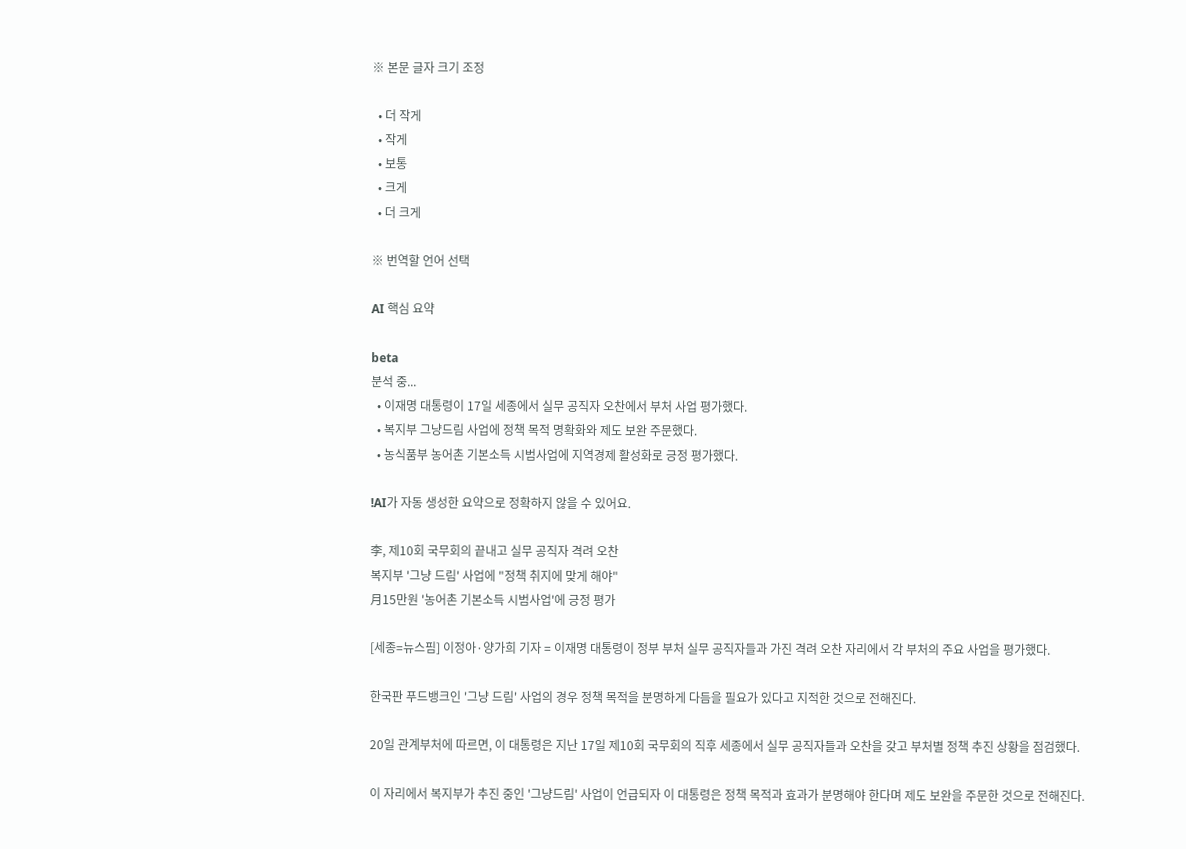※ 본문 글자 크기 조정

  • 더 작게
  • 작게
  • 보통
  • 크게
  • 더 크게

※ 번역할 언어 선택

AI 핵심 요약

beta
분석 중...
  • 이재명 대통령이 17일 세종에서 실무 공직자 오찬에서 부처 사업 평가했다.
  • 복지부 그냥드림 사업에 정책 목적 명확화와 제도 보완 주문했다.
  • 농식품부 농어촌 기본소득 시범사업에 지역경제 활성화로 긍정 평가했다.

!AI가 자동 생성한 요약으로 정확하지 않을 수 있어요.

李, 제10회 국무회의 끝내고 실무 공직자 격려 오찬
복지부 '그냥 드림' 사업에 "정책 취지에 맞게 해야"
月15만원 '농어촌 기본소득 시범사업'에 긍정 평가

[세종=뉴스핌] 이정아·양가희 기자 = 이재명 대통령이 정부 부처 실무 공직자들과 가진 격려 오찬 자리에서 각 부처의 주요 사업을 평가했다.

한국판 푸드뱅크인 '그냥 드림' 사업의 경우 정책 목적을 분명하게 다듬을 필요가 있다고 지적한 것으로 전해진다.

20일 관계부처에 따르면, 이 대통령은 지난 17일 제10회 국무회의 직후 세종에서 실무 공직자들과 오찬을 갖고 부처별 정책 추진 상황을 점검했다.

이 자리에서 복지부가 추진 중인 '그냥드림' 사업이 언급되자 이 대통령은 정책 목적과 효과가 분명해야 한다며 제도 보완을 주문한 것으로 전해진다.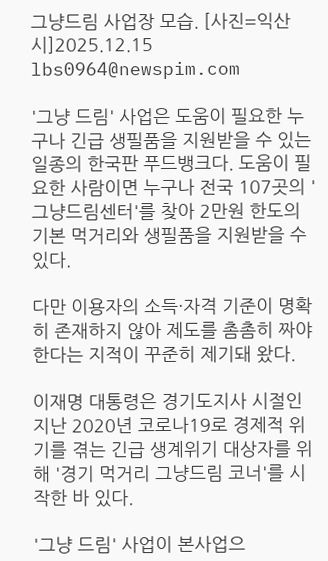그냥드림 사업장 모습. [사진=익산시]2025.12.15 lbs0964@newspim.com

'그냥 드림' 사업은 도움이 필요한 누구나 긴급 생필품을 지원받을 수 있는 일종의 한국판 푸드뱅크다. 도움이 필요한 사람이면 누구나 전국 107곳의 '그냥드림센터'를 찾아 2만원 한도의 기본 먹거리와 생필품을 지원받을 수 있다.

다만 이용자의 소득·자격 기준이 명확히 존재하지 않아 제도를 촘촘히 짜야 한다는 지적이 꾸준히 제기돼 왔다.

이재명 대통령은 경기도지사 시절인 지난 2020년 코로나19로 경제적 위기를 겪는 긴급 생계위기 대상자를 위해 '경기 먹거리 그냥드림 코너'를 시작한 바 있다.

'그냥 드림' 사업이 본사업으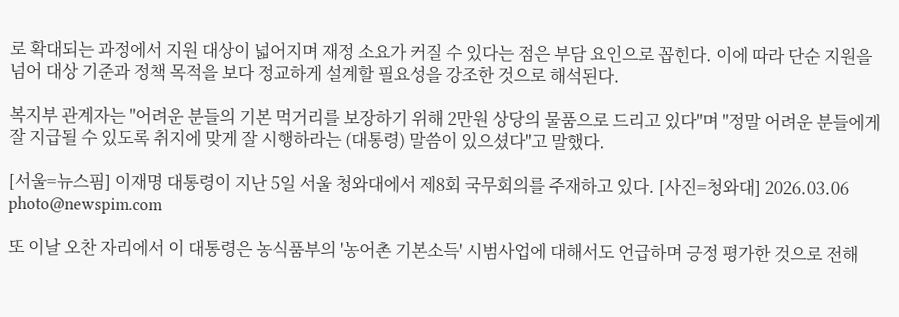로 확대되는 과정에서 지원 대상이 넓어지며 재정 소요가 커질 수 있다는 점은 부담 요인으로 꼽힌다. 이에 따라 단순 지원을 넘어 대상 기준과 정책 목적을 보다 정교하게 설계할 필요성을 강조한 것으로 해석된다.

복지부 관계자는 "어려운 분들의 기본 먹거리를 보장하기 위해 2만원 상당의 물품으로 드리고 있다"며 "정말 어려운 분들에게 잘 지급될 수 있도록 취지에 맞게 잘 시행하라는 (대통령) 말씀이 있으셨다"고 말했다.

[서울=뉴스핌] 이재명 대통령이 지난 5일 서울 청와대에서 제8회 국무회의를 주재하고 있다. [사진=청와대] 2026.03.06 photo@newspim.com

또 이날 오찬 자리에서 이 대통령은 농식품부의 '농어촌 기본소득' 시범사업에 대해서도 언급하며 긍정 평가한 것으로 전해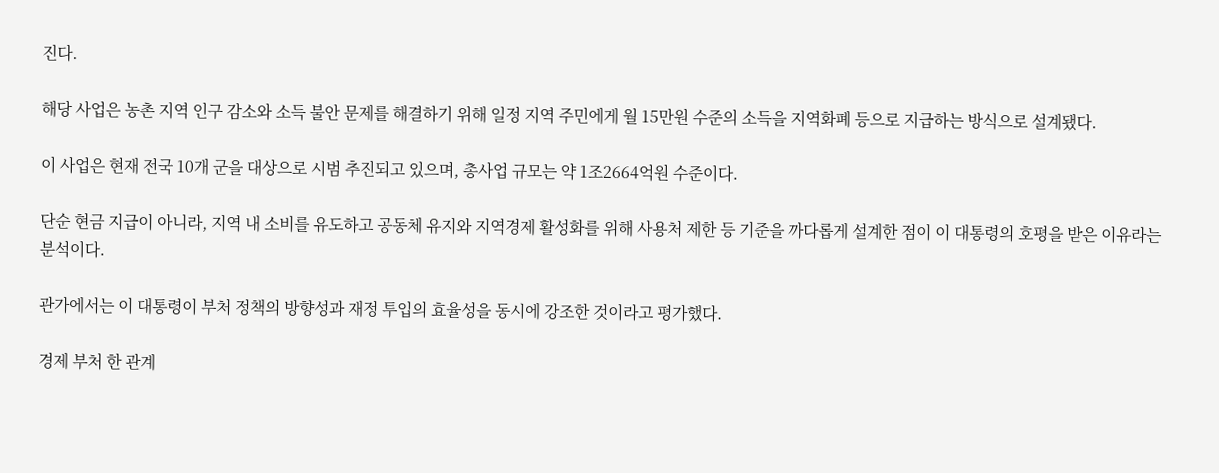진다.

해당 사업은 농촌 지역 인구 감소와 소득 불안 문제를 해결하기 위해 일정 지역 주민에게 월 15만원 수준의 소득을 지역화폐 등으로 지급하는 방식으로 설계됐다.

이 사업은 현재 전국 10개 군을 대상으로 시범 추진되고 있으며, 총사업 규모는 약 1조2664억원 수준이다.

단순 현금 지급이 아니라, 지역 내 소비를 유도하고 공동체 유지와 지역경제 활성화를 위해 사용처 제한 등 기준을 까다롭게 설계한 점이 이 대통령의 호평을 받은 이유라는 분석이다.

관가에서는 이 대통령이 부처 정책의 방향성과 재정 투입의 효율성을 동시에 강조한 것이라고 평가했다.

경제 부처 한 관계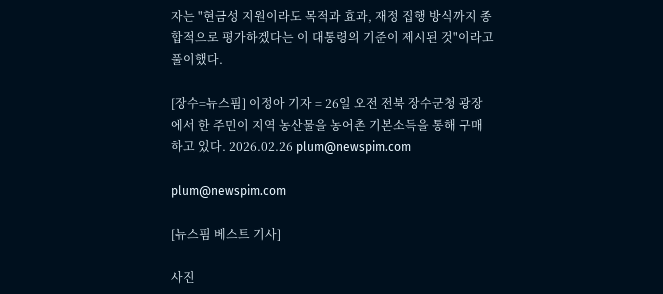자는 "현금성 지원이라도 목적과 효과, 재정 집행 방식까지 종합적으로 평가하겠다는 이 대통령의 기준이 제시된 것"이라고 풀이했다.

[장수=뉴스핌] 이정아 기자 = 26일 오전 전북 장수군청 광장에서 한 주민이 지역 농산물을 농어촌 기본소득을 통해 구매하고 있다. 2026.02.26 plum@newspim.com

plum@newspim.com

[뉴스핌 베스트 기사]

사진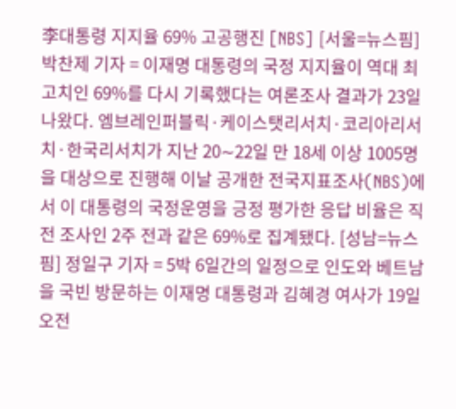李대통령 지지율 69% 고공행진 [NBS] [서울=뉴스핌] 박찬제 기자 = 이재명 대통령의 국정 지지율이 역대 최고치인 69%를 다시 기록했다는 여론조사 결과가 23일 나왔다. 엠브레인퍼블릭·케이스탯리서치·코리아리서치·한국리서치가 지난 20∼22일 만 18세 이상 1005명을 대상으로 진행해 이날 공개한 전국지표조사(NBS)에서 이 대통령의 국정운영을 긍정 평가한 응답 비율은 직전 조사인 2주 전과 같은 69%로 집계됐다. [성남=뉴스핌] 정일구 기자 = 5박 6일간의 일정으로 인도와 베트남을 국빈 방문하는 이재명 대통령과 김혜경 여사가 19일 오전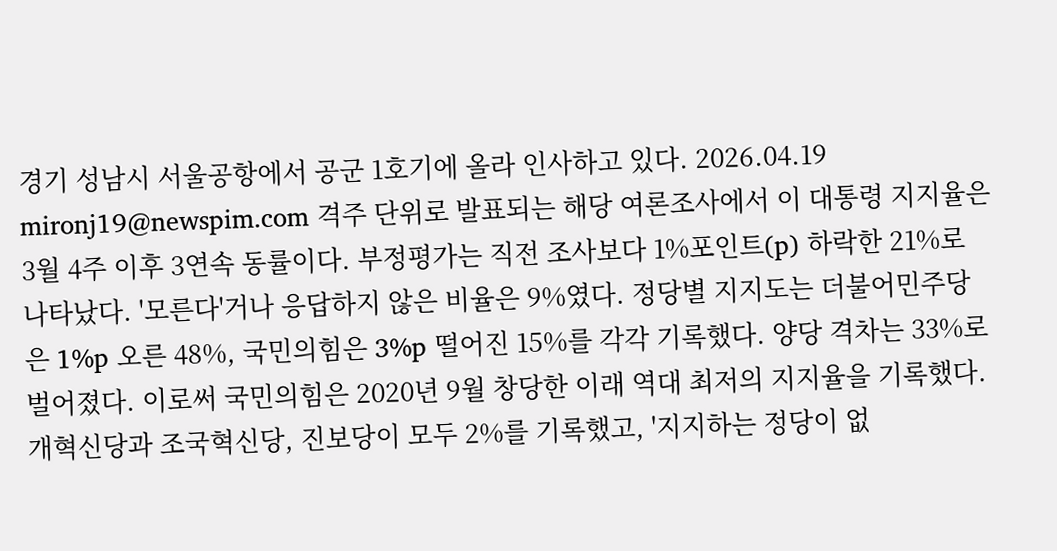경기 성남시 서울공항에서 공군 1호기에 올라 인사하고 있다. 2026.04.19 mironj19@newspim.com 격주 단위로 발표되는 해당 여론조사에서 이 대통령 지지율은 3월 4주 이후 3연속 동률이다. 부정평가는 직전 조사보다 1%포인트(p) 하락한 21%로 나타났다. '모른다'거나 응답하지 않은 비율은 9%였다. 정당별 지지도는 더불어민주당은 1%p 오른 48%, 국민의힘은 3%p 떨어진 15%를 각각 기록했다. 양당 격차는 33%로 벌어졌다. 이로써 국민의힘은 2020년 9월 창당한 이래 역대 최저의 지지율을 기록했다. 개혁신당과 조국혁신당, 진보당이 모두 2%를 기록했고, '지지하는 정당이 없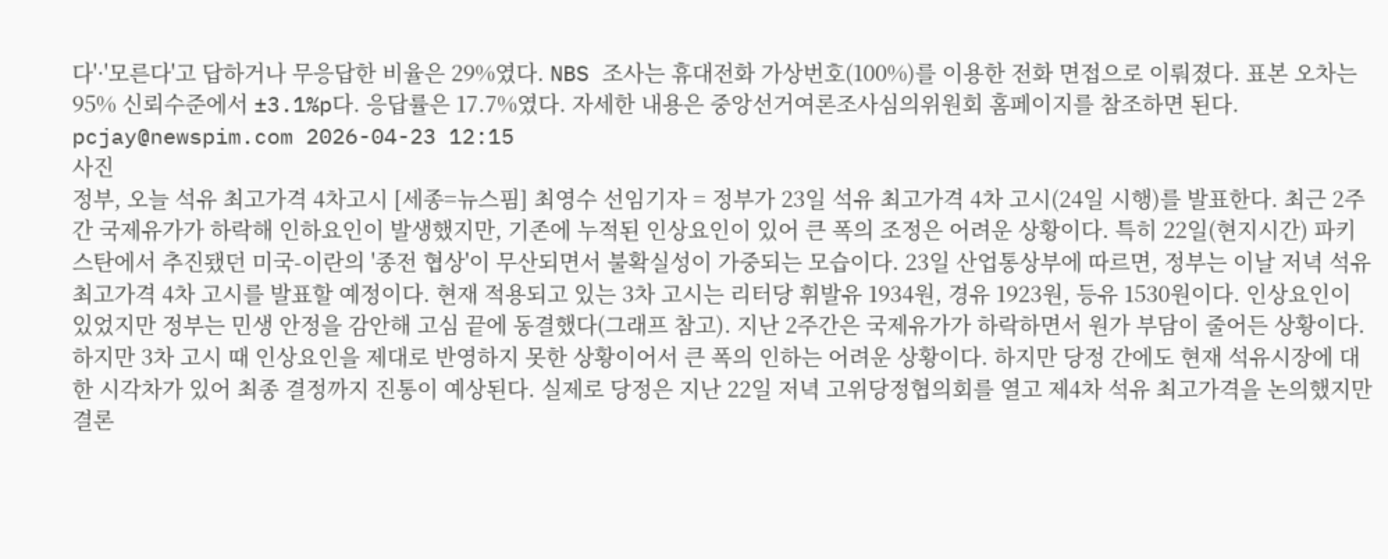다'·'모른다'고 답하거나 무응답한 비율은 29%였다. NBS 조사는 휴대전화 가상번호(100%)를 이용한 전화 면접으로 이뤄졌다. 표본 오차는 95% 신뢰수준에서 ±3.1%p다. 응답률은 17.7%였다. 자세한 내용은 중앙선거여론조사심의위원회 홈페이지를 참조하면 된다. pcjay@newspim.com 2026-04-23 12:15
사진
정부, 오늘 석유 최고가격 4차고시 [세종=뉴스핌] 최영수 선임기자 = 정부가 23일 석유 최고가격 4차 고시(24일 시행)를 발표한다. 최근 2주간 국제유가가 하락해 인하요인이 발생했지만, 기존에 누적된 인상요인이 있어 큰 폭의 조정은 어려운 상황이다. 특히 22일(현지시간) 파키스탄에서 추진됐던 미국-이란의 '종전 협상'이 무산되면서 불확실성이 가중되는 모습이다. 23일 산업통상부에 따르면, 정부는 이날 저녁 석유 최고가격 4차 고시를 발표할 예정이다. 현재 적용되고 있는 3차 고시는 리터당 휘발유 1934원, 경유 1923원, 등유 1530원이다. 인상요인이 있었지만 정부는 민생 안정을 감안해 고심 끝에 동결했다(그래프 참고). 지난 2주간은 국제유가가 하락하면서 원가 부담이 줄어든 상황이다. 하지만 3차 고시 때 인상요인을 제대로 반영하지 못한 상황이어서 큰 폭의 인하는 어려운 상황이다. 하지만 당정 간에도 현재 석유시장에 대한 시각차가 있어 최종 결정까지 진통이 예상된다. 실제로 당정은 지난 22일 저녁 고위당정협의회를 열고 제4차 석유 최고가격을 논의했지만 결론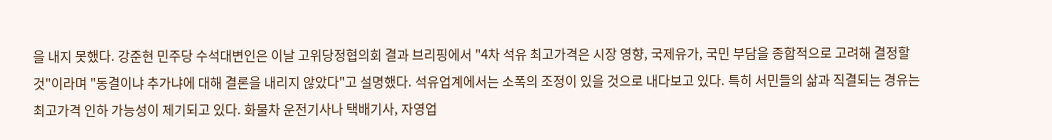을 내지 못했다. 강준현 민주당 수석대변인은 이날 고위당정협의회 결과 브리핑에서 "4차 석유 최고가격은 시장 영향, 국제유가, 국민 부담을 종합적으로 고려해 결정할 것"이라며 "동결이냐 추가냐에 대해 결론을 내리지 않았다"고 설명했다. 석유업계에서는 소폭의 조정이 있을 것으로 내다보고 있다. 특히 서민들의 삶과 직결되는 경유는 최고가격 인하 가능성이 제기되고 있다. 화물차 운전기사나 택배기사, 자영업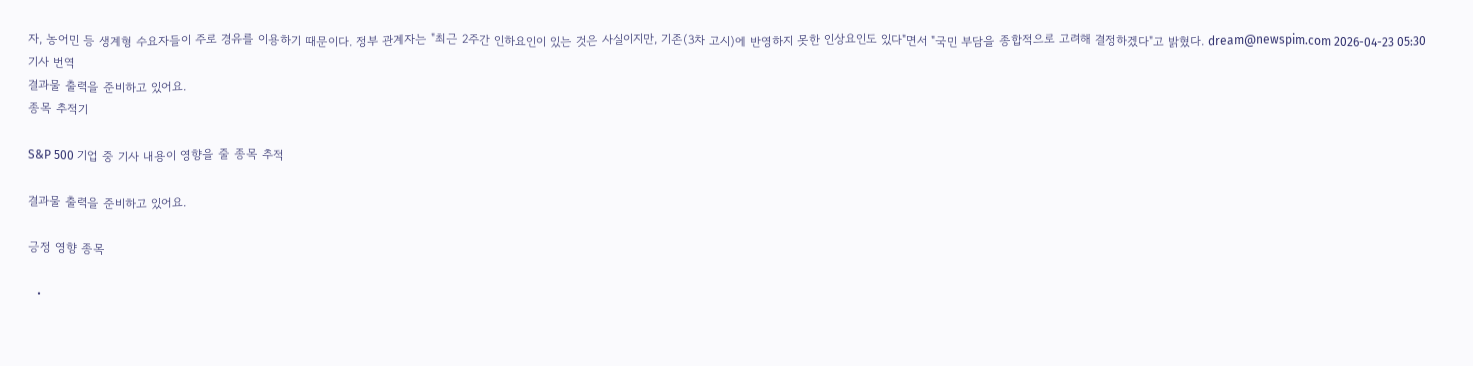자, 농어민 등 생계형 수요자들이 주로 경유를 이용하기 때문이다. 정부 관계자는 "최근 2주간 인하요인이 있는 것은 사실이지만, 기존(3차 고시)에 반영하지 못한 인상요인도 있다"면서 "국민 부담을 종합적으로 고려해 결정하겠다"고 밝혔다. dream@newspim.com 2026-04-23 05:30
기사 번역
결과물 출력을 준비하고 있어요.
종목 추적기

S&P 500 기업 중 기사 내용이 영향을 줄 종목 추적

결과물 출력을 준비하고 있어요.

긍정 영향 종목

  •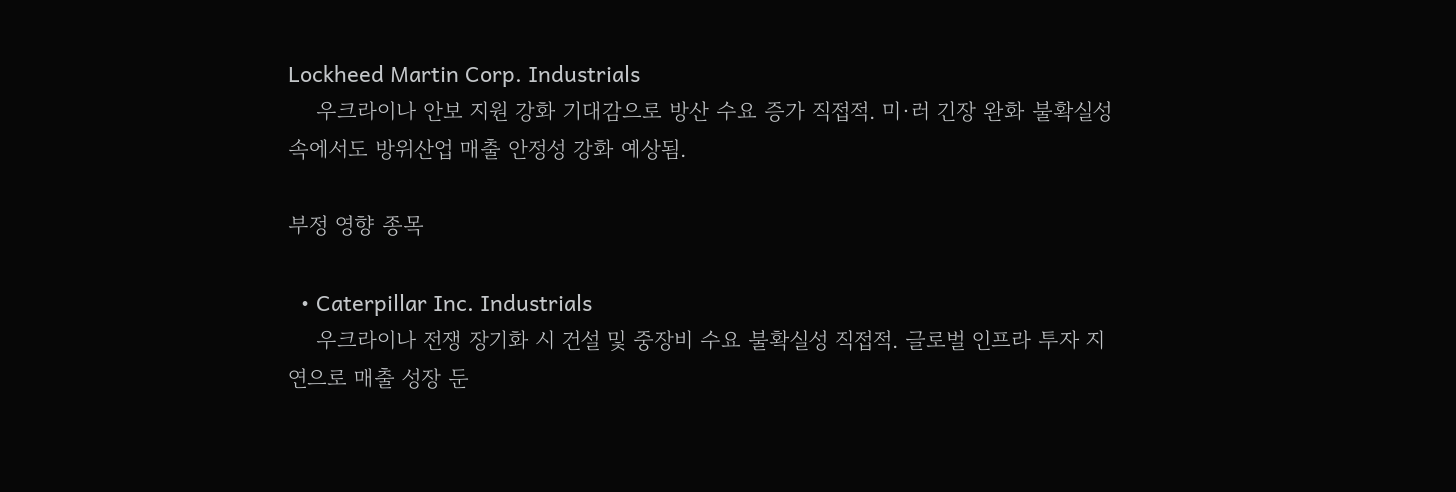Lockheed Martin Corp. Industrials
    우크라이나 안보 지원 강화 기대감으로 방산 수요 증가 직접적. 미·러 긴장 완화 불확실성 속에서도 방위산업 매출 안정성 강화 예상됨.

부정 영향 종목

  • Caterpillar Inc. Industrials
    우크라이나 전쟁 장기화 시 건설 및 중장비 수요 불확실성 직접적. 글로벌 인프라 투자 지연으로 매출 성장 둔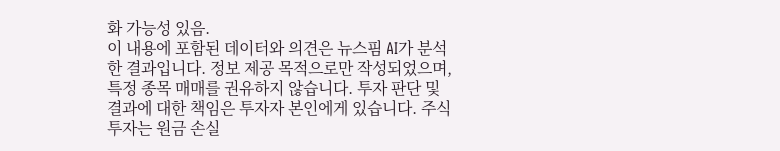화 가능성 있음.
이 내용에 포함된 데이터와 의견은 뉴스핌 AI가 분석한 결과입니다. 정보 제공 목적으로만 작성되었으며, 특정 종목 매매를 권유하지 않습니다. 투자 판단 및 결과에 대한 책임은 투자자 본인에게 있습니다. 주식 투자는 원금 손실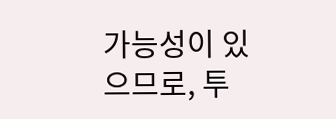가능성이 있으므로, 투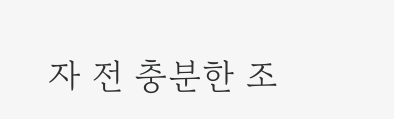자 전 충분한 조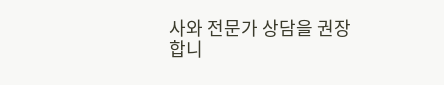사와 전문가 상담을 권장합니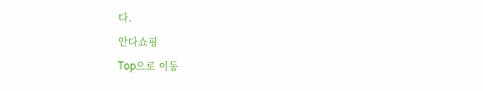다.
안다쇼핑
Top으로 이동